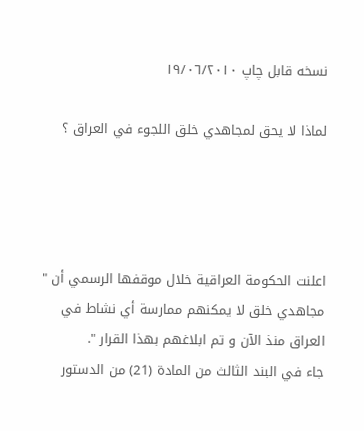نسخه قابل چاپ ١٩/٠٦/٢٠١٠

لماذا لا يحق لمجاهدي خلق اللجوء في العراق ؟




اعلنت الحکومة العراقية خلال موقفها الرسمي أن " مجاهدي خلق لا يمکنهم ممارسة أي نشاط في العراق منذ الآن و تم ابلاغهم بهذا القرار ".
جاء في البند الثالث من المادة (21) من الدستور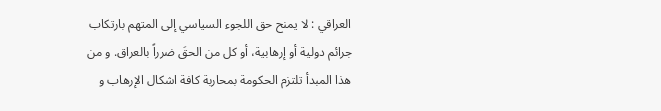العراقي : لا يمنح حق اللجوء السياسي إلى المتهم بارتكاب جرائم دولية أو إرهابية، أو كل من الحقَ ضرراً بالعراق. و من هذا المبدأ تلتزم الحکومة بمحاربة کافة اشکال الإرهاب و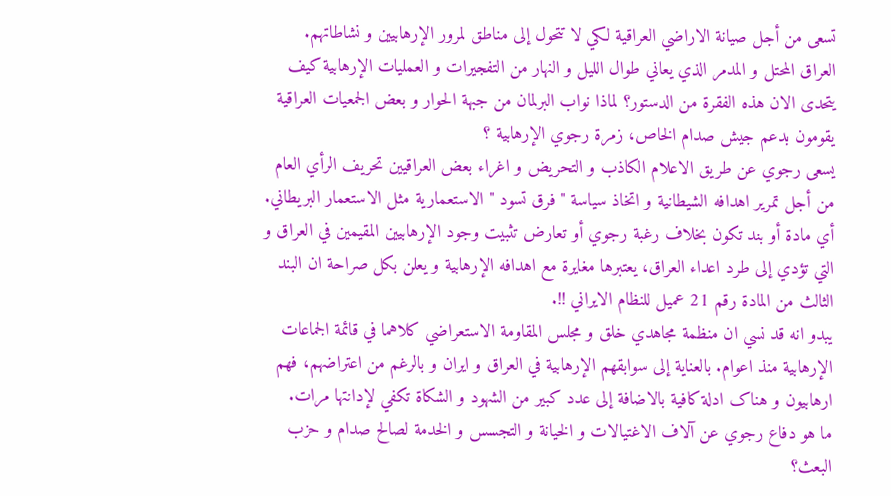تسعی من أجل صيانة الاراضي العراقية لکي لا تتحول إلی مناطق لمرور الإرهابيين و نشاطاتهم.
العراق المحتل و المدمر الذي يعاني طوال الليل و النهار من التفجيرات و العمليات الإرهابية کيف يتحدی الان هذه الفقرة من الدستور؟ لماذا نواب البرلمان من جبهة الحوار و بعض الجمعيات العراقية يقومون بدعم جيش صدام الخاص، زمرة رجوي الإرهابية ؟
يسعی رجوي عن طريق الاعلام الکاذب و التحريض و اغراء بعض العراقيين تحريف الرأي العام من أجل تمرير اهدافه الشيطانية و اتخاذ سياسة " فرق تسود " الاستعمارية مثل الاستعمار البريطاني. أي مادة أو بند تکون بخلاف رغبة رجوي أو تعارض تثبيت وجود الإرهابيين المقيمين في العراق و التي تؤدي إلی طرد اعداء العراق، يعتبرها مغايرة مع اهدافه الإرهابية و يعلن بکل صراحة ان البند الثالث من المادة رقم 21 عميل للنظام الايراني !!.
يبدو انه قد نسي ان منظمة مجاهدي خلق و مجلس المقاومة الاستعراضي کلاهما في قائمة الجماعات الإرهابية منذ اعوام. بالعناية إلی سوابقهم الإرهابية في العراق و ايران و بالرغم من اعتراضهم، فهم ارهابيون و هناک ادلة کافية بالاضافة إلی عدد کبير من الشهود و الشکاة تکفي لإدانتها مرات.
ما هو دفاع رجوي عن آلاف الاغتيالات و الخيانة و التجسس و الخدمة لصالح صدام و حزب البعث؟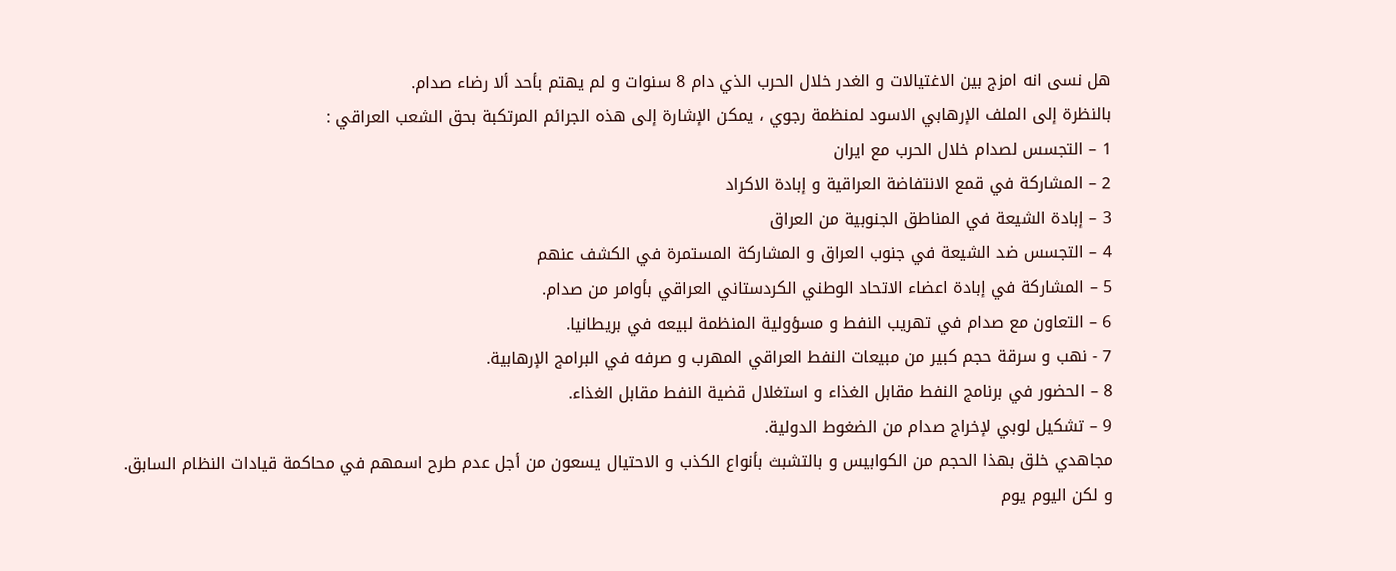هل نسی انه امزج بين الاغتيالات و الغدر خلال الحرب الذي دام 8 سنوات و لم يهتم بأحد ألا رضاء صدام.
بالنظرة إلی الملف الإرهابي الاسود لمنظمة رجوي ، يمکن الإشارة إلی هذه الجرائم المرتکبة بحق الشعب العراقي :
1 – التجسس لصدام خلال الحرب مع ايران
2 – المشارکة في قمع الانتفاضة العراقية و إبادة الاکراد
3 – إبادة الشيعة في المناطق الجنوبية من العراق
4 – التجسس ضد الشيعة في جنوب العراق و المشارکة المستمرة في الکشف عنهم
5 – المشارکة في إبادة اعضاء الاتحاد الوطني الکردستاني العراقي بأوامر من صدام.
6 – التعاون مع صدام في تهريب النفط و مسؤولية المنظمة لبيعه في بريطانيا.
7 - نهب و سرقة حجم کبير من مبيعات النفط العراقي المهرب و صرفه في البرامج الإرهابية.
8 – الحضور في برنامج النفط مقابل الغذاء و استغلال قضية النفط مقابل الغذاء.
9 – تشکيل لوبي لإخراج صدام من الضغوط الدولية.
مجاهدي خلق بهذا الحجم من الکوابيس و بالتشبث بأنواع الکذب و الاحتيال يسعون من أجل عدم طرح اسمهم في محاکمة قيادات النظام السابق.
و لکن اليوم يوم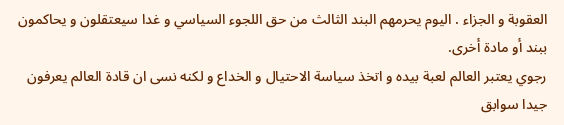العقوبة و الجزاء . اليوم يحرمهم البند الثالث من حق اللجوء السياسي و غدا سيعتقلون و يحاکمون ببند أو مادة أخری.
رجوي يعتبر العالم لعبة بيده و اتخذ سياسة الاحتيال و الخداع و لکنه نسی ان قادة العالم يعرفون جيدا سوابق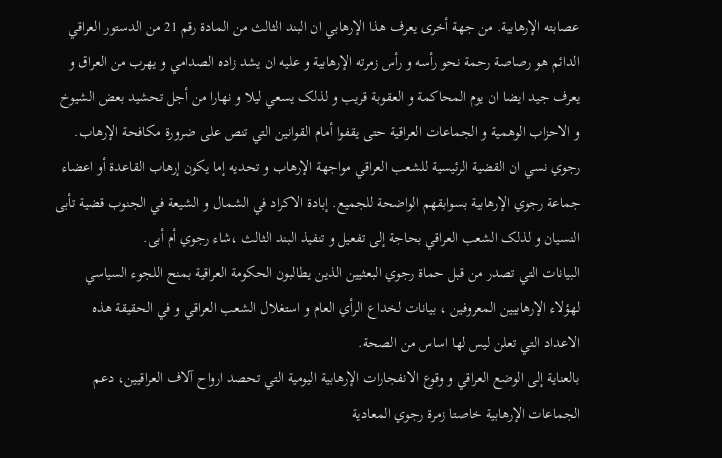عصابته الإرهابية. من جهة أخری يعرف هذا الإرهابي ان البند الثالث من المادة رقم 21 من الدستور العراقي الدائم هو رصاصة رحمة نحو رأسه و رأس زمرته الإرهابية و عليه ان يشد زاده الصدامي و يهرب من العراق و يعرف جيد ايضا ان يوم المحاکمة و العقوبة قريب و لذلک يسعي ليلا و نهارا من أجل تحشيد بعض الشيوخ و الاحزاب الوهمية و الجماعات العراقية حتی يقفوا أمام القوانين التي تنص علی ضرورة مکافحة الإرهاب.
رجوي نسي ان القضية الرئيسية للشعب العراقي مواجهة الإرهاب و تحديه إما يکون إرهاب القاعدة أو اعضاء جماعة رجوي الإرهابية بسوابقهم الواضحة للجميع. إبادة الاکراد في الشمال و الشيعة في الجنوب قضية تأبی النسيان و لذلک الشعب العراقي بحاجة إلی تفعيل و تنفيذ البند الثالث ،شاء رجوي أم أبی.
البيانات التي تصدر من قبل حماة رجوي البعثيين الذين يطالبون الحکومة العراقية بمنح اللجوء السياسي لهؤلاء الإرهابيين المعروفين ، بيانات لخداع الرأي العام و استغلال الشعب العراقي و في الحقيقة هذه الاعداد التي تعلن ليس لها اساس من الصحة.
بالعناية إلی الوضع العراقي و وقوع الانفجارات الإرهابية اليومية التي تحصد ارواح آلاف العراقيين، دعم الجماعات الإرهابية خاصتا زمرة رجوي المعادية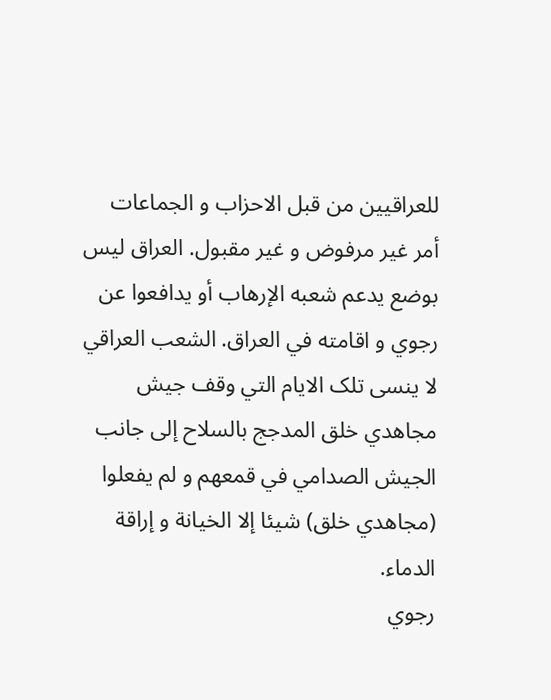للعراقيين من قبل الاحزاب و الجماعات أمر غير مرفوض و غير مقبول. العراق ليس بوضع يدعم شعبه الإرهاب أو يدافعوا عن رجوي و اقامته في العراق. الشعب العراقي لا ينسی تلک الايام التي وقف جيش مجاهدي خلق المدجج بالسلاح إلی جانب الجيش الصدامي في قمعهم و لم يفعلوا (مجاهدي خلق) شيئا إلا الخيانة و إراقة الدماء.
رجوي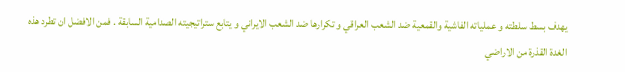يهدف بسط سلطته و عملياته الفاشية والقمعية ضد الشعب العراقي و تکرارها ضد الشعب الايراني و يتابع ستراتيجيته الصدامية السابقة . فمن الافضل ان تطرد هذه الغدة القذرة من الاراضي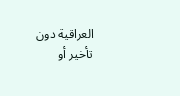العراقية دون تأخير أو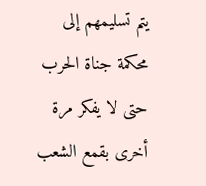يتم تسليمهم إلی محکمة جناة الحرب حتی لا يفکر مرة أخری بقمع الشعب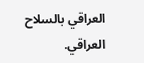العراقي بالسلاح العراقي.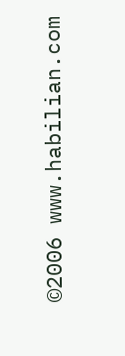©2006 www.habilian.com